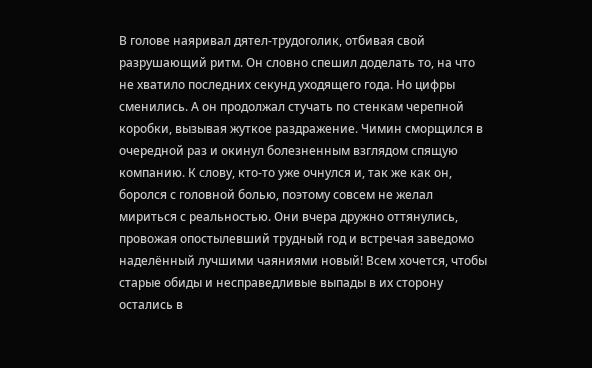В голове наяривал дятел-трудоголик, отбивая свой разрушающий ритм. Он словно спешил доделать то, на что не хватило последних секунд уходящего года. Но цифры сменились. А он продолжал стучать по стенкам черепной коробки, вызывая жуткое раздражение. Чимин сморщился в очередной раз и окинул болезненным взглядом спящую компанию. К слову, кто-то уже очнулся и, так же как он, боролся с головной болью, поэтому совсем не желал мириться с реальностью. Они вчера дружно оттянулись, провожая опостылевший трудный год и встречая заведомо наделённый лучшими чаяниями новый! Всем хочется, чтобы старые обиды и несправедливые выпады в их сторону остались в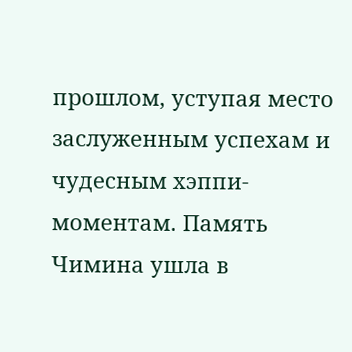прошлом, уступая место заслуженным успехам и чудесным хэппи-моментам. Память Чимина ушла в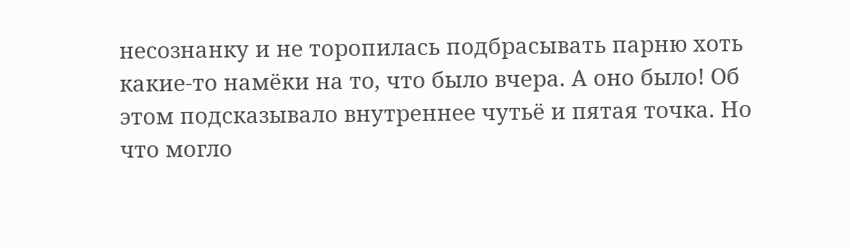несознанку и не торопилась подбрасывать парню хоть какие-то намёки на то, что было вчера. А оно было! Об этом подсказывало внутреннее чутьё и пятая точка. Но что могло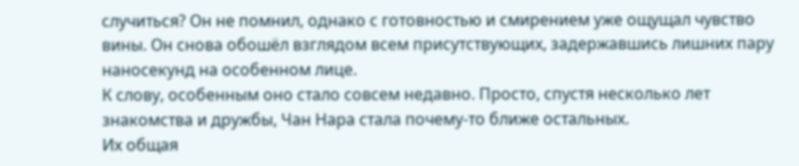случиться? Он не помнил, однако с готовностью и смирением уже ощущал чувство вины. Он снова обошёл взглядом всем присутствующих, задержавшись лишних пару наносекунд на особенном лице.
К слову, особенным оно стало совсем недавно. Просто, спустя несколько лет знакомства и дружбы, Чан Нара стала почему-то ближе остальных.
Их общая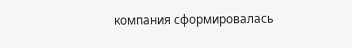компания сформировалась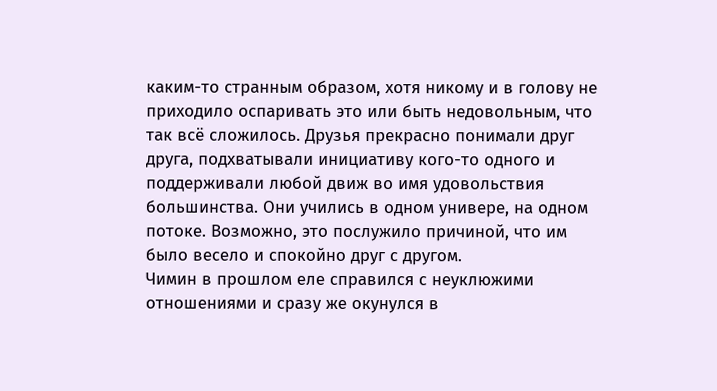каким-то странным образом, хотя никому и в голову не приходило оспаривать это или быть недовольным, что так всё сложилось. Друзья прекрасно понимали друг друга, подхватывали инициативу кого-то одного и поддерживали любой движ во имя удовольствия большинства. Они учились в одном универе, на одном потоке. Возможно, это послужило причиной, что им было весело и спокойно друг с другом.
Чимин в прошлом еле справился с неуклюжими отношениями и сразу же окунулся в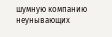шумную компанию неунывающих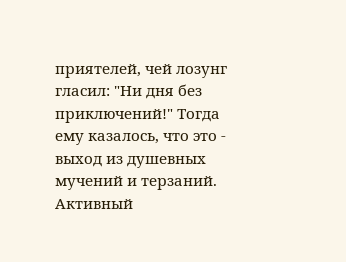приятелей, чей лозунг гласил: "Ни дня без приключений!" Тогда ему казалось, что это - выход из душевных мучений и терзаний. Активный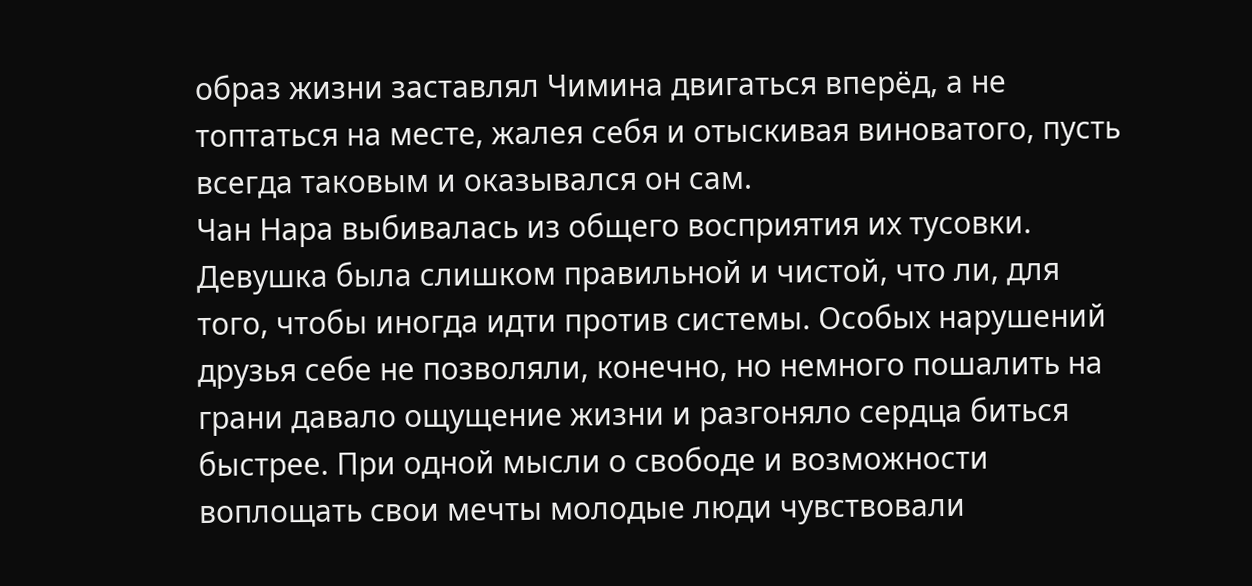образ жизни заставлял Чимина двигаться вперёд, а не топтаться на месте, жалея себя и отыскивая виноватого, пусть всегда таковым и оказывался он сам.
Чан Нара выбивалась из общего восприятия их тусовки. Девушка была слишком правильной и чистой, что ли, для того, чтобы иногда идти против системы. Особых нарушений друзья себе не позволяли, конечно, но немного пошалить на грани давало ощущение жизни и разгоняло сердца биться быстрее. При одной мысли о свободе и возможности воплощать свои мечты молодые люди чувствовали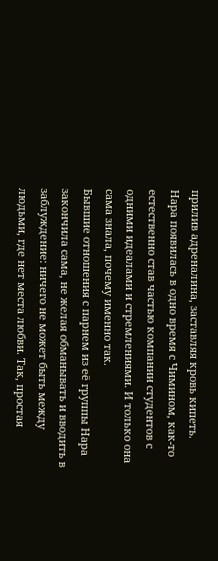прилив адреналина, заставляя кровь кипеть.
Нара появилась в одно время с Чимином, как-то естественно став частью компании студентов с одними идеалами и стремлениями. И только она сама знала, почему именно так.
Бывшие отношения с парнем из её группы Нара закончила сама, не желая обманывать и вводить в заблуждение: ничего не может быть между людьми, где нет места любви. Так, простая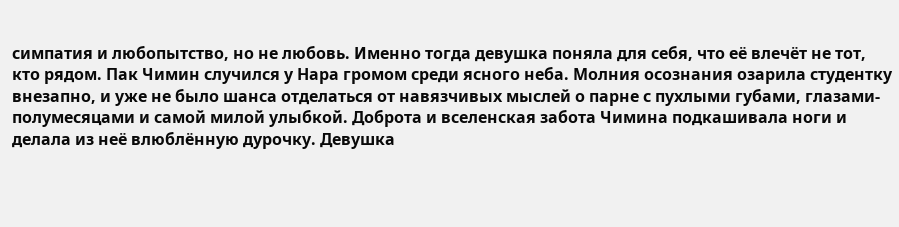симпатия и любопытство, но не любовь. Именно тогда девушка поняла для себя, что её влечёт не тот, кто рядом. Пак Чимин случился у Нара громом среди ясного неба. Молния осознания озарила студентку внезапно, и уже не было шанса отделаться от навязчивых мыслей о парне с пухлыми губами, глазами-полумесяцами и самой милой улыбкой. Доброта и вселенская забота Чимина подкашивала ноги и делала из неё влюблённую дурочку. Девушка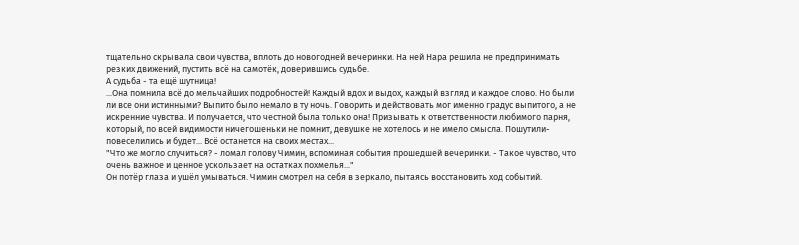тщательно скрывала свои чувства, вплоть до новогодней вечеринки. На ней Нара решила не предпринимать резких движений, пустить всё на самотёк, доверившись судьбе.
А судьба - та ещё шутница!
...Она помнила всё до мельчайших подробностей! Каждый вдох и выдох, каждый взгляд и каждое слово. Но были ли все они истинными? Выпито было немало в ту ночь. Говорить и действовать мог именно градус выпитого, а не искренние чувства. И получается, что честной была только она! Призывать к ответственности любимого парня, который, по всей видимости ничегошеньки не помнит, девушке не хотелось и не имело смысла. Пошутили-повеселились и будет... Всё останется на своих местах...
"Что же могло случиться? - ломал голову Чимин, вспоминая события прошедшей вечеринки. - Такое чувство, что очень важное и ценное ускользает на остатках похмелья..."
Он потёр глаза и ушёл умываться. Чимин смотрел на себя в зеркало, пытаясь восстановить ход событий.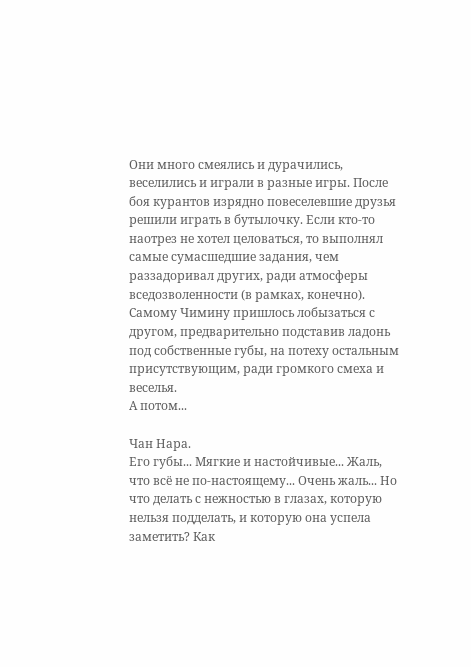Они много смеялись и дурачились, веселились и играли в разные игры. После боя курантов изрядно повеселевшие друзья решили играть в бутылочку. Если кто-то наотрез не хотел целоваться, то выполнял самые сумасшедшие задания, чем раззадоривал других, ради атмосферы вседозволенности (в рамках, конечно). Самому Чимину пришлось лобызаться с другом, предварительно подставив ладонь под собственные губы, на потеху остальным присутствующим, ради громкого смеха и веселья.
А потом...

Чан Нара.
Его губы... Мягкие и настойчивые... Жаль, что всё не по-настоящему... Очень жаль... Но что делать с нежностью в глазах, которую нельзя подделать, и которую она успела заметить? Как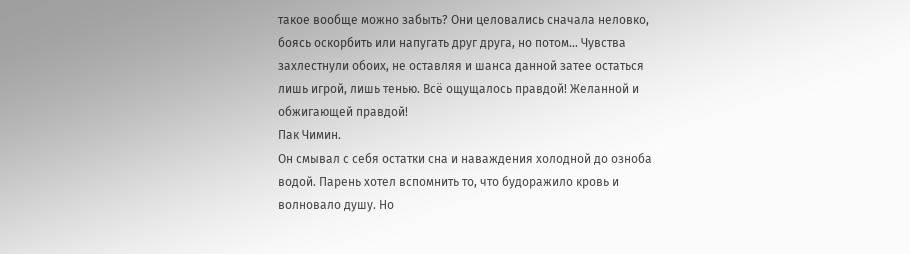такое вообще можно забыть? Они целовались сначала неловко, боясь оскорбить или напугать друг друга, но потом... Чувства захлестнули обоих, не оставляя и шанса данной затее остаться лишь игрой, лишь тенью. Всё ощущалось правдой! Желанной и обжигающей правдой!
Пак Чимин.
Он смывал с себя остатки сна и наваждения холодной до озноба водой. Парень хотел вспомнить то, что будоражило кровь и волновало душу. Но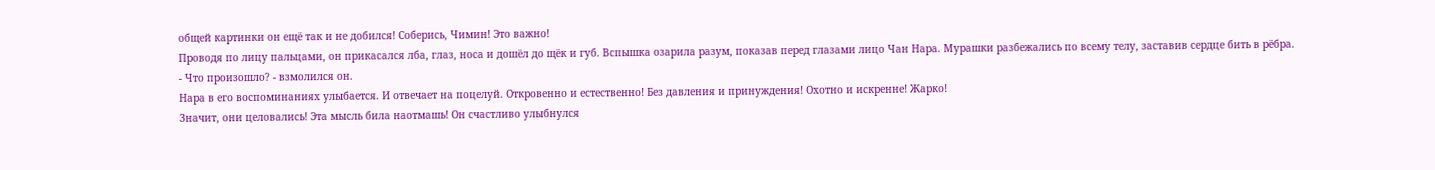общей картинки он ещё так и не добился! Соберись, Чимин! Это важно!
Проводя по лицу пальцами, он прикасался лба, глаз, носа и дошёл до щёк и губ. Вспышка озарила разум, показав перед глазами лицо Чан Нара. Мурашки разбежались по всему телу, заставив сердце бить в рёбра.
- Что произошло? - взмолился он.
Нара в его воспоминаниях улыбается. И отвечает на поцелуй. Откровенно и естественно! Без давления и принуждения! Охотно и искренне! Жарко!
Значит, они целовались! Эта мысль била наотмашь! Он счастливо улыбнулся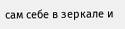сам себе в зеркале и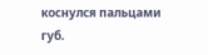коснулся пальцами губ.